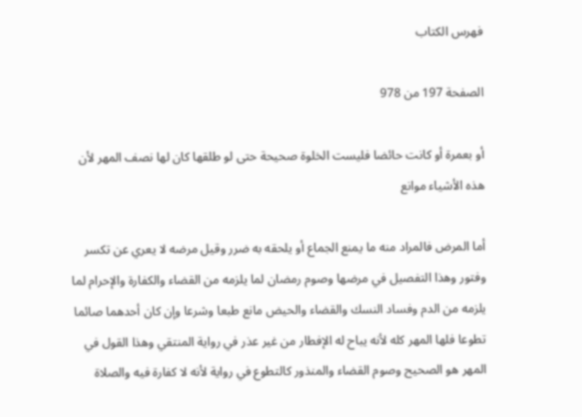فهرس الكتاب

الصفحة 197 من 978

أو بعمرة أو كانت حائضا فليست الخلوة صحيحة حتى لو طلقها كان لها نصف المهر لأن هذه الأشياء موانع

أما المرض فالمراد منه ما يمنع الجماع أو يلحقه به ضرر وقيل مرضه لا يعري عن تكسر وفتور وهذا التفصيل في مرضها وصوم رمضان لما يلزمه من القضاء والكفارة والإحرام لما يلزمه من الدم وفساد النسك والقضاء والحيض مانع طبعا وشرعا وإن كان أحدهما صائما تطوعا فلها المهر كله لأنه يباح له الإفطار من غير عذر في رواية المنتقي وهذا القول في المهر هو الصحيح وصوم القضاء والمنذور كالتطوع في رواية لأنه لا كفارة فيه والصلاة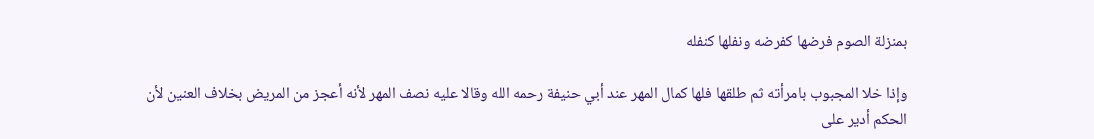بمنزلة الصوم فرضها كفرضه ونفلها كنفله

وإذا خلا المجبوب بامرأته ثم طلقها فلها كمال المهر عند أبي حنيفة رحمه الله وقالا عليه نصف المهر لأنه أعجز من المريض بخلاف العنين لأن الحكم أدير على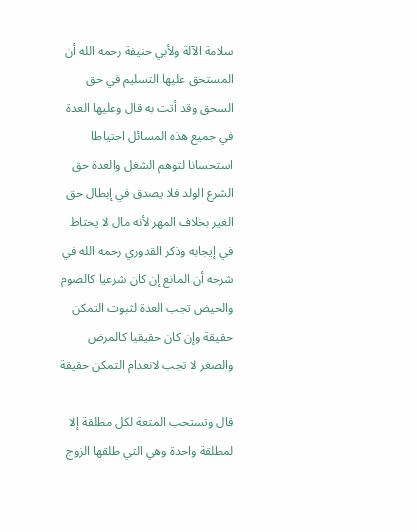سلامة الآلة ولأبي حنيفة رحمه الله أن المستحق عليها التسليم في حق السحق وقد أتت به قال وعليها العدة في جميع هذه المسائل احتياطا استحسانا لتوهم الشغل والعدة حق الشرع الولد فلا يصدق في إبطال حق الغير بخلاف المهر لأنه مال لا يحتاط في إيجابه وذكر القدوري رحمه الله في شرحه أن المانع إن كان شرعيا كالصوم والحيض تجب العدة لثبوت التمكن حقيقة وإن كان حقيقيا كالمرض والصغر لا تجب لانعدام التمكن حقيقة

قال وتستحب المتعة لكل مطلقة إلا لمطلقة واحدة وهي التي طلقها الزوج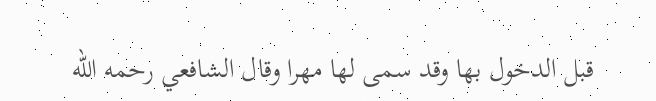قبل الدخول بها وقد سمى لها مهرا وقال الشافعي رحمه الله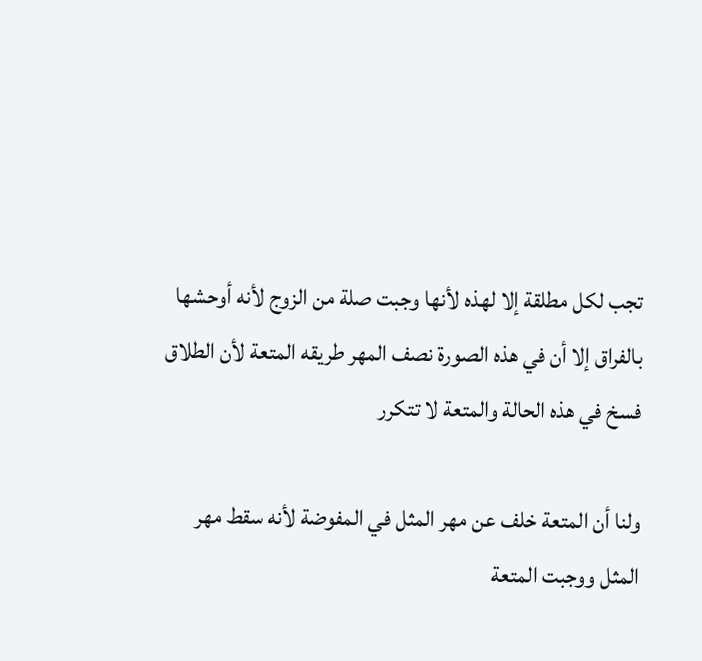تجب لكل مطلقة إلا لهذه لأنها وجبت صلة من الزوج لأنه أوحشها بالفراق إلا أن في هذه الصورة نصف المهر طريقه المتعة لأن الطلاق فسخ في هذه الحالة والمتعة لا تتكرر

ولنا أن المتعة خلف عن مهر المثل في المفوضة لأنه سقط مهر المثل ووجبت المتعة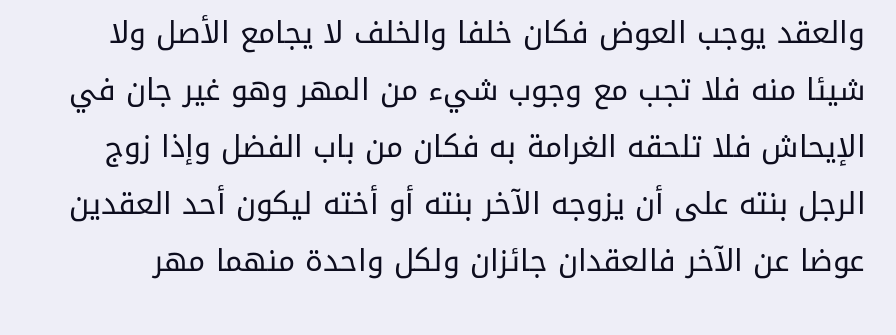والعقد يوجب العوض فكان خلفا والخلف لا يجامع الأصل ولا شيئا منه فلا تجب مع وجوب شيء من المهر وهو غير جان في الإيحاش فلا تلحقه الغرامة به فكان من باب الفضل وإذا زوج الرجل بنته على أن يزوجه الآخر بنته أو أخته ليكون أحد العقدين عوضا عن الآخر فالعقدان جائزان ولكل واحدة منهما مهر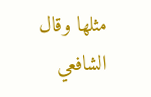مثلها وقال الشافعي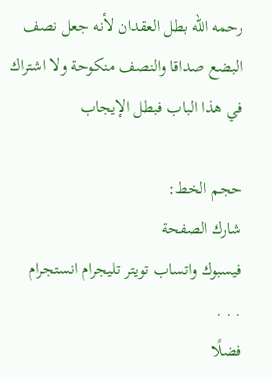رحمه الله بطل العقدان لأنه جعل نصف البضع صداقا والنصف منكوحة ولا اشتراك في هذا الباب فبطل الإيجاب

حجم الخط:
شارك الصفحة
فيسبوك واتساب تويتر تليجرام انستجرام
. . .
فضلًا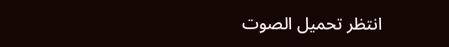انتظر تحميل الصوت